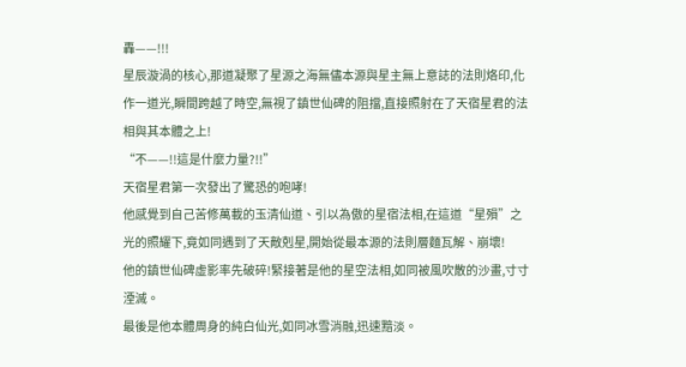轟——!!!
星辰漩渦的核心,那道凝聚了星源之海無儘本源與星主無上意誌的法則烙印,化作一道光,瞬間跨越了時空,無視了鎮世仙碑的阻擋,直接照射在了天宿星君的法相與其本體之上!
“不——!!這是什麼力量?!!”
天宿星君第一次發出了驚恐的咆哮!
他感覺到自己苦修萬載的玉清仙道、引以為傲的星宿法相,在這道“星殞”之光的照耀下,竟如同遇到了天敵剋星,開始從最本源的法則層麵瓦解、崩壞!
他的鎮世仙碑虛影率先破碎!緊接著是他的星空法相,如同被風吹散的沙畫,寸寸湮滅。
最後是他本體周身的純白仙光,如同冰雪消融,迅速黯淡。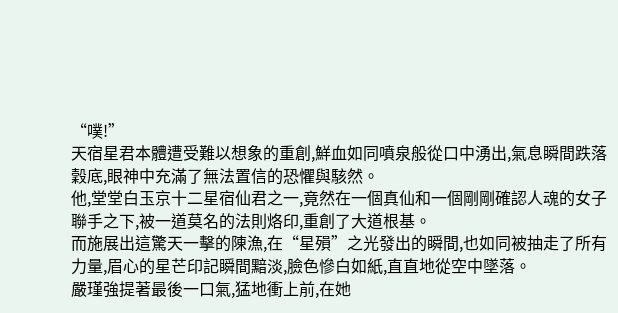“噗!”
天宿星君本體遭受難以想象的重創,鮮血如同噴泉般從口中湧出,氣息瞬間跌落穀底,眼神中充滿了無法置信的恐懼與駭然。
他,堂堂白玉京十二星宿仙君之一,竟然在一個真仙和一個剛剛確認人魂的女子聯手之下,被一道莫名的法則烙印,重創了大道根基。
而施展出這驚天一擊的陳漁,在“星殞”之光發出的瞬間,也如同被抽走了所有力量,眉心的星芒印記瞬間黯淡,臉色慘白如紙,直直地從空中墜落。
嚴瑾強提著最後一口氣,猛地衝上前,在她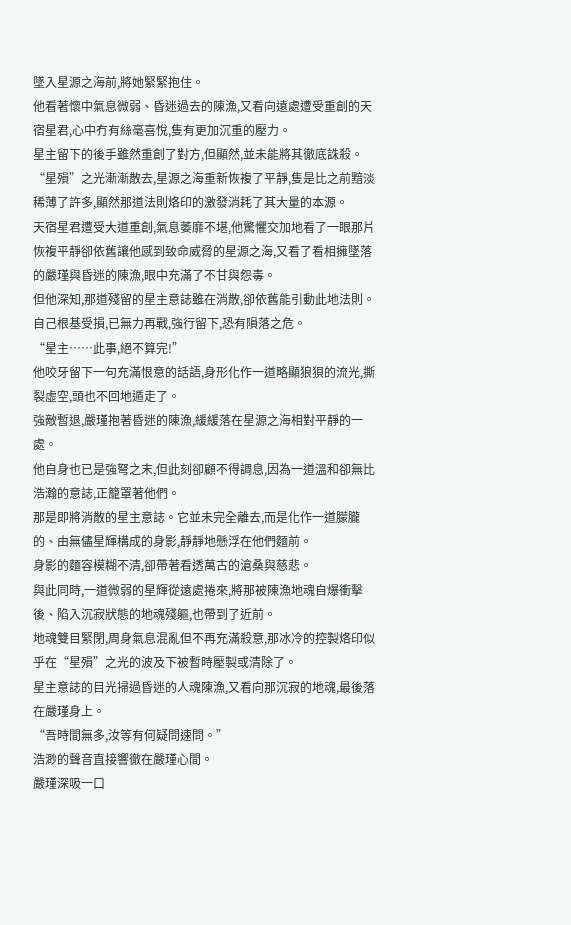墜入星源之海前,將她緊緊抱住。
他看著懷中氣息微弱、昏迷過去的陳漁,又看向遠處遭受重創的天宿星君,心中冇有絲毫喜悅,隻有更加沉重的壓力。
星主留下的後手雖然重創了對方,但顯然,並未能將其徹底誅殺。
“星殞”之光漸漸散去,星源之海重新恢複了平靜,隻是比之前黯淡稀薄了許多,顯然那道法則烙印的激發消耗了其大量的本源。
天宿星君遭受大道重創,氣息萎靡不堪,他驚懼交加地看了一眼那片恢複平靜卻依舊讓他感到致命威脅的星源之海,又看了看相擁墜落的嚴瑾與昏迷的陳漁,眼中充滿了不甘與怨毒。
但他深知,那道殘留的星主意誌雖在消散,卻依舊能引動此地法則。
自己根基受損,已無力再戰,強行留下,恐有隕落之危。
“星主……此事,絕不算完!”
他咬牙留下一句充滿恨意的話語,身形化作一道略顯狼狽的流光,撕裂虛空,頭也不回地遁走了。
強敵暫退,嚴瑾抱著昏迷的陳漁,緩緩落在星源之海相對平靜的一處。
他自身也已是強弩之末,但此刻卻顧不得調息,因為一道溫和卻無比浩瀚的意誌,正籠罩著他們。
那是即將消散的星主意誌。它並未完全離去,而是化作一道朦朧的、由無儘星輝構成的身影,靜靜地懸浮在他們麵前。
身影的麵容模糊不清,卻帶著看透萬古的滄桑與慈悲。
與此同時,一道微弱的星輝從遠處捲來,將那被陳漁地魂自爆衝擊後、陷入沉寂狀態的地魂殘軀,也帶到了近前。
地魂雙目緊閉,周身氣息混亂但不再充滿殺意,那冰冷的控製烙印似乎在“星殞”之光的波及下被暫時壓製或清除了。
星主意誌的目光掃過昏迷的人魂陳漁,又看向那沉寂的地魂,最後落在嚴瑾身上。
“吾時間無多,汝等有何疑問速問。”
浩渺的聲音直接響徹在嚴瑾心間。
嚴瑾深吸一口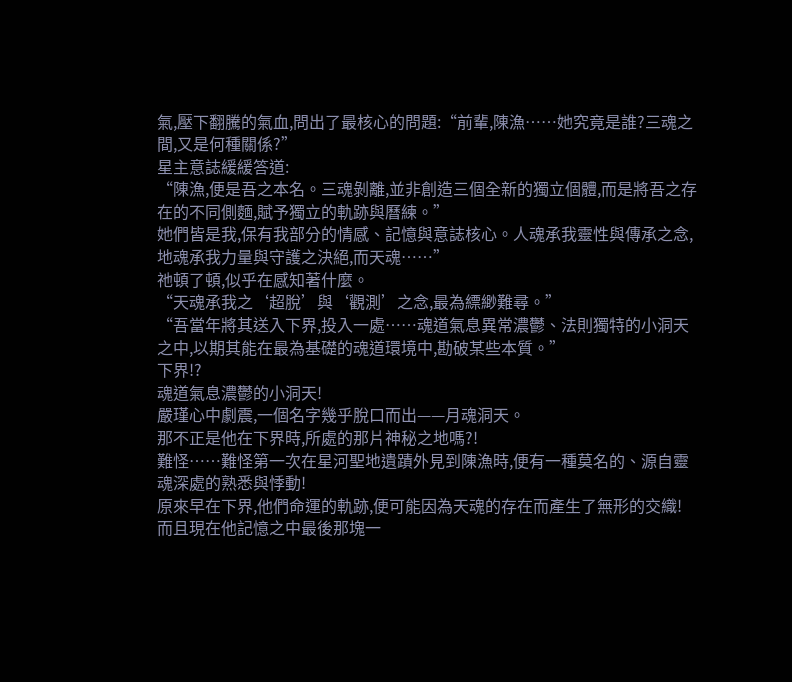氣,壓下翻騰的氣血,問出了最核心的問題:“前輩,陳漁……她究竟是誰?三魂之間,又是何種關係?”
星主意誌緩緩答道:
“陳漁,便是吾之本名。三魂剝離,並非創造三個全新的獨立個體,而是將吾之存在的不同側麵,賦予獨立的軌跡與曆練。”
她們皆是我,保有我部分的情感、記憶與意誌核心。人魂承我靈性與傳承之念,地魂承我力量與守護之決絕,而天魂……”
祂頓了頓,似乎在感知著什麼。
“天魂承我之‘超脫’與‘觀測’之念,最為縹緲難尋。”
“吾當年將其送入下界,投入一處……魂道氣息異常濃鬱、法則獨特的小洞天之中,以期其能在最為基礎的魂道環境中,勘破某些本質。”
下界!?
魂道氣息濃鬱的小洞天!
嚴瑾心中劇震,一個名字幾乎脫口而出——月魂洞天。
那不正是他在下界時,所處的那片神秘之地嗎?!
難怪……難怪第一次在星河聖地遺蹟外見到陳漁時,便有一種莫名的、源自靈魂深處的熟悉與悸動!
原來早在下界,他們命運的軌跡,便可能因為天魂的存在而產生了無形的交織!
而且現在他記憶之中最後那塊一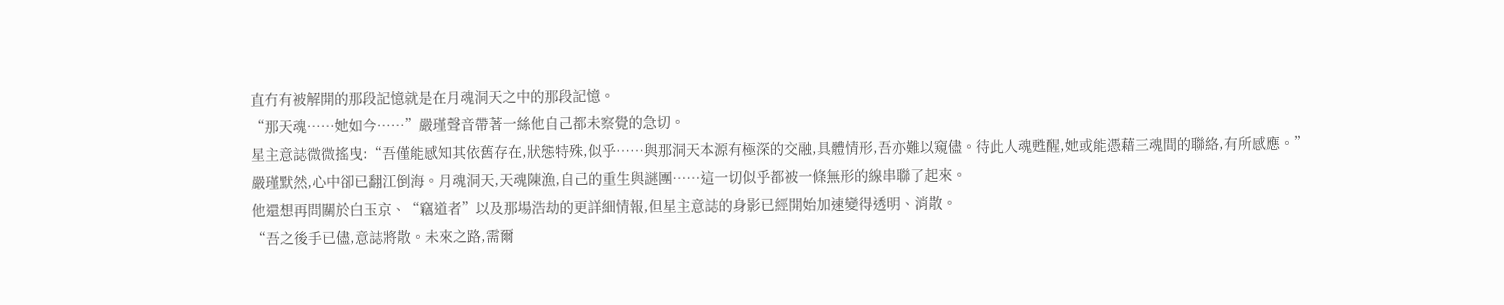直冇有被解開的那段記憶就是在月魂洞天之中的那段記憶。
“那天魂……她如今……”嚴瑾聲音帶著一絲他自己都未察覺的急切。
星主意誌微微搖曳:“吾僅能感知其依舊存在,狀態特殊,似乎……與那洞天本源有極深的交融,具體情形,吾亦難以窺儘。待此人魂甦醒,她或能憑藉三魂間的聯絡,有所感應。”
嚴瑾默然,心中卻已翻江倒海。月魂洞天,天魂陳漁,自己的重生與謎團……這一切似乎都被一條無形的線串聯了起來。
他還想再問關於白玉京、“竊道者”以及那場浩劫的更詳細情報,但星主意誌的身影已經開始加速變得透明、消散。
“吾之後手已儘,意誌將散。未來之路,需爾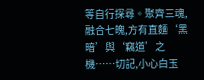等自行探尋。聚齊三魂,融合七魄,方有直麵‘黑暗’與‘竊道’之機……切記,小心白玉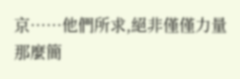京……他們所求,絕非僅僅力量那麼簡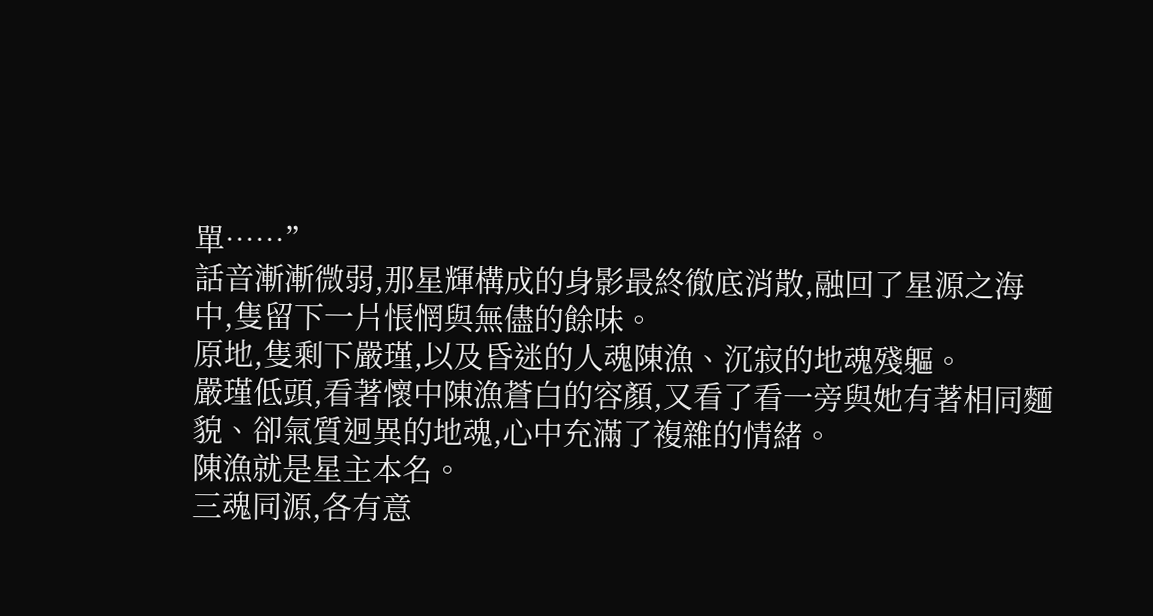單……”
話音漸漸微弱,那星輝構成的身影最終徹底消散,融回了星源之海中,隻留下一片悵惘與無儘的餘味。
原地,隻剩下嚴瑾,以及昏迷的人魂陳漁、沉寂的地魂殘軀。
嚴瑾低頭,看著懷中陳漁蒼白的容顏,又看了看一旁與她有著相同麵貌、卻氣質迥異的地魂,心中充滿了複雜的情緒。
陳漁就是星主本名。
三魂同源,各有意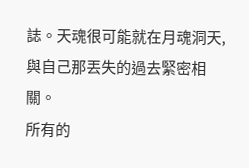誌。天魂很可能就在月魂洞天,與自己那丟失的過去緊密相關。
所有的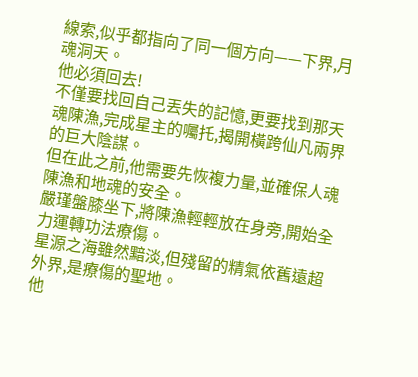線索,似乎都指向了同一個方向——下界,月魂洞天。
他必須回去!
不僅要找回自己丟失的記憶,更要找到那天魂陳漁,完成星主的囑托,揭開橫跨仙凡兩界的巨大陰謀。
但在此之前,他需要先恢複力量,並確保人魂陳漁和地魂的安全。
嚴瑾盤膝坐下,將陳漁輕輕放在身旁,開始全力運轉功法療傷。
星源之海雖然黯淡,但殘留的精氣依舊遠超外界,是療傷的聖地。
他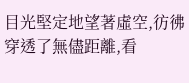目光堅定地望著虛空,彷彿穿透了無儘距離,看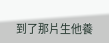到了那片生他養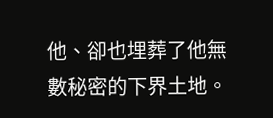他、卻也埋葬了他無數秘密的下界土地。